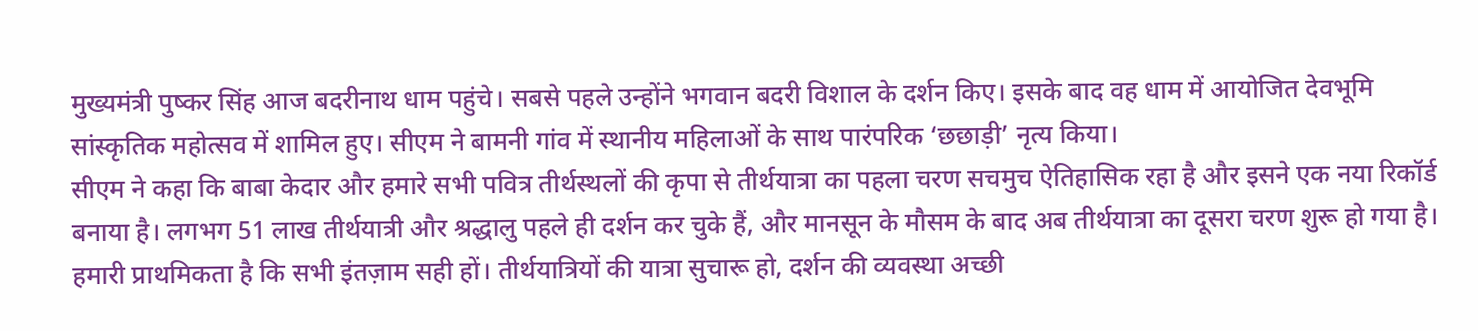मुख्यमंत्री पुष्कर सिंह आज बदरीनाथ धाम पहुंचे। सबसे पहले उन्होंने भगवान बदरी विशाल के दर्शन किए। इसके बाद वह धाम में आयोजित देवभूमि सांस्कृतिक महोत्सव में शामिल हुए। सीएम ने बामनी गांव में स्थानीय महिलाओं के साथ पारंपरिक ‘छछाड़ी’ नृत्य किया।
सीएम ने कहा कि बाबा केदार और हमारे सभी पवित्र तीर्थस्थलों की कृपा से तीर्थयात्रा का पहला चरण सचमुच ऐतिहासिक रहा है और इसने एक नया रिकॉर्ड बनाया है। लगभग 51 लाख तीर्थयात्री और श्रद्धालु पहले ही दर्शन कर चुके हैं, और मानसून के मौसम के बाद अब तीर्थयात्रा का दूसरा चरण शुरू हो गया है। हमारी प्राथमिकता है कि सभी इंतज़ाम सही हों। तीर्थयात्रियों की यात्रा सुचारू हो, दर्शन की व्यवस्था अच्छी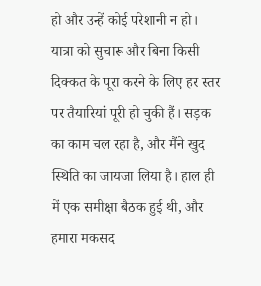हो और उन्हें कोई परेशानी न हो। यात्रा को सुचारू और बिना किसी दिक्कत के पूरा करने के लिए हर स्तर पर तैयारियां पूरी हो चुकी हैं। सड़क का काम चल रहा है, और मैंने खुद स्थिति का जायजा लिया है। हाल ही में एक समीक्षा बैठक हुई थी, और हमारा मकसद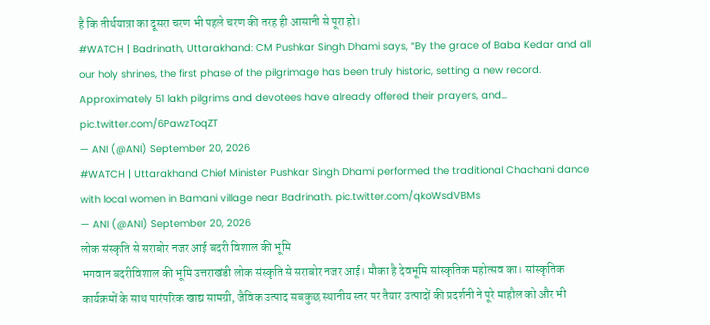है कि तीर्थयात्रा का दूसरा चरण भी पहले चरण की तरह ही आसानी से पूरा हो।
#WATCH | Badrinath, Uttarakhand: CM Pushkar Singh Dhami says, “By the grace of Baba Kedar and all our holy shrines, the first phase of the pilgrimage has been truly historic, setting a new record. Approximately 51 lakh pilgrims and devotees have already offered their prayers, and… pic.twitter.com/6PawzToqZT
— ANI (@ANI) September 20, 2026
#WATCH | Uttarakhand Chief Minister Pushkar Singh Dhami performed the traditional Chachani dance with local women in Bamani village near Badrinath. pic.twitter.com/qkoWsdVBMs
— ANI (@ANI) September 20, 2026
लोक संस्कृति से सराबोर नजर आई बदरी विशाल की भूमि
भगवान बदरीविशाल की भूमि उत्तराखंडी लोक संस्कृति से सराबोर नजर आई। मौका है देवभूमि सांस्कृतिक महोत्सव का। सांस्कृतिक कार्यक्रमों के साथ पारंपरिक खाद्य सामग्री, जैविक उत्पाद सबकुछ स्थानीय स्तर पर तैयार उत्पादों की प्रदर्शनी ने पूरे माहौल को और भी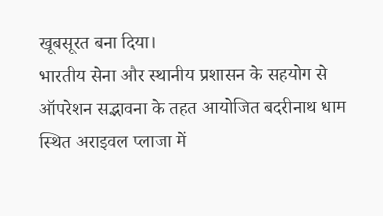खूबसूरत बना दिया।
भारतीय सेना और स्थानीय प्रशासन के सहयोग से ऑपरेशन सद्भावना के तहत आयोजित बदरीनाथ धाम स्थित अराइवल प्लाजा में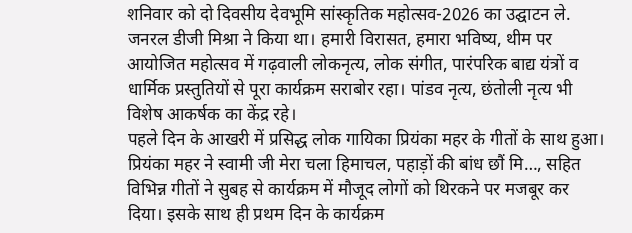शनिवार को दो दिवसीय देवभूमि सांस्कृतिक महोत्सव-2026 का उद्घाटन ले. जनरल डीजी मिश्रा ने किया था। हमारी विरासत, हमारा भविष्य, थीम पर आयोजित महोत्सव में गढ़वाली लोकनृत्य, लोक संगीत, पारंपरिक बाद्य यंत्रों व धार्मिक प्रस्तुतियों से पूरा कार्यक्रम सराबोर रहा। पांडव नृत्य, छंतोली नृत्य भी विशेष आकर्षक का केंद्र रहे।
पहले दिन के आखरी में प्रसिद्ध लोक गायिका प्रियंका महर के गीतों के साथ हुआ। प्रियंका महर ने स्वामी जी मेरा चला हिमाचल, पहाड़ों की बांध छौं मि…, सहित विभिन्न गीतों ने सुबह से कार्यक्रम में मौजूद लोगों को थिरकने पर मजबूर कर दिया। इसके साथ ही प्रथम दिन के कार्यक्रम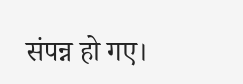संपन्न हो गए।